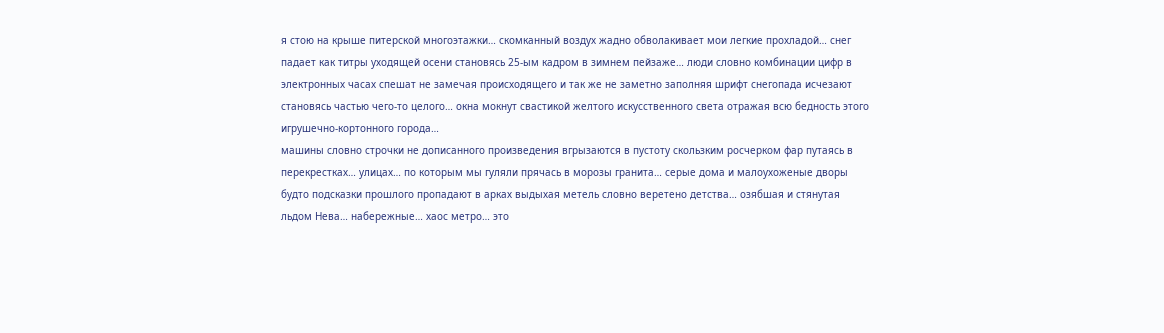я стою на крыше питерской многоэтажки… скомканный воздух жадно обволакивает мои легкие прохладой… снег падает как титры уходящей осени становясь 25-ым кадром в зимнем пейзаже… люди словно комбинации цифр в электронных часах спешат не замечая происходящего и так же не заметно заполняя шрифт снегопада исчезают становясь частью чего-то целого… окна мокнут свастикой желтого искусственного света отражая всю бедность этого игрушечно-кортонного города…
машины словно строчки не дописанного произведения вгрызаются в пустоту скользким росчерком фар путаясь в перекрестках… улицах… по которым мы гуляли прячась в морозы гранита… серые дома и малоухоженые дворы будто подсказки прошлого пропадают в арках выдыхая метель словно веретено детства… озябшая и стянутая льдом Нева… набережные… хаос метро… это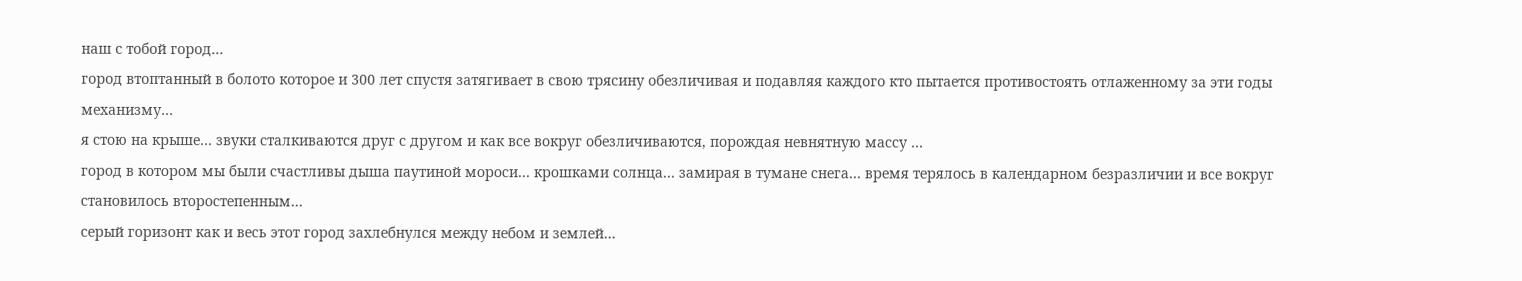наш с тобой город…
город втоптанный в болото которое и 300 лет спустя затягивает в свою трясину обезличивая и подавляя каждого кто пытается противостоять отлаженному за эти годы механизму…
я стою на крыше… звуки сталкиваются друг с другом и как все вокруг обезличиваются, порождая невнятную массу …
город в котором мы были счастливы дыша паутиной мороси… крошками солнца… замирая в тумане снега… время терялось в календарном безразличии и все вокруг становилось второстепенным…
серый горизонт как и весь этот город захлебнулся между небом и землей…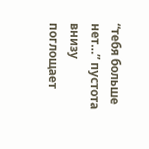“тебя больше нет…” пустота внизу поглощает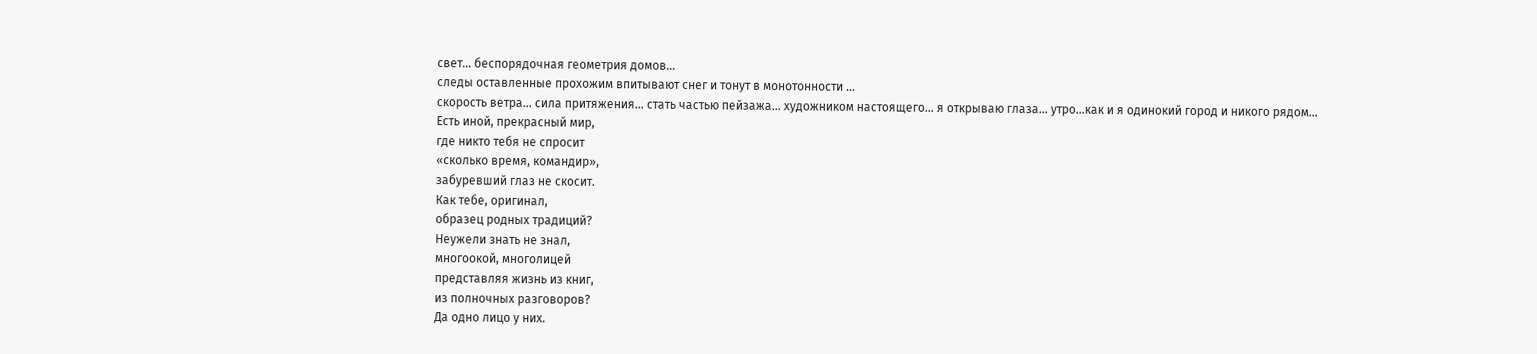свет… беспорядочная геометрия домов…
следы оставленные прохожим впитывают снег и тонут в монотонности …
скорость ветра… сила притяжения… стать частью пейзажа… художником настоящего… я открываю глаза… утро…как и я одинокий город и никого рядом…
Есть иной, прекрасный мир,
где никто тебя не спросит
«сколько время, командир»,
забуревший глаз не скосит.
Как тебе, оригинал,
образец родных традиций?
Неужели знать не знал,
многоокой, многолицей
представляя жизнь из книг,
из полночных разговоров?
Да одно лицо у них.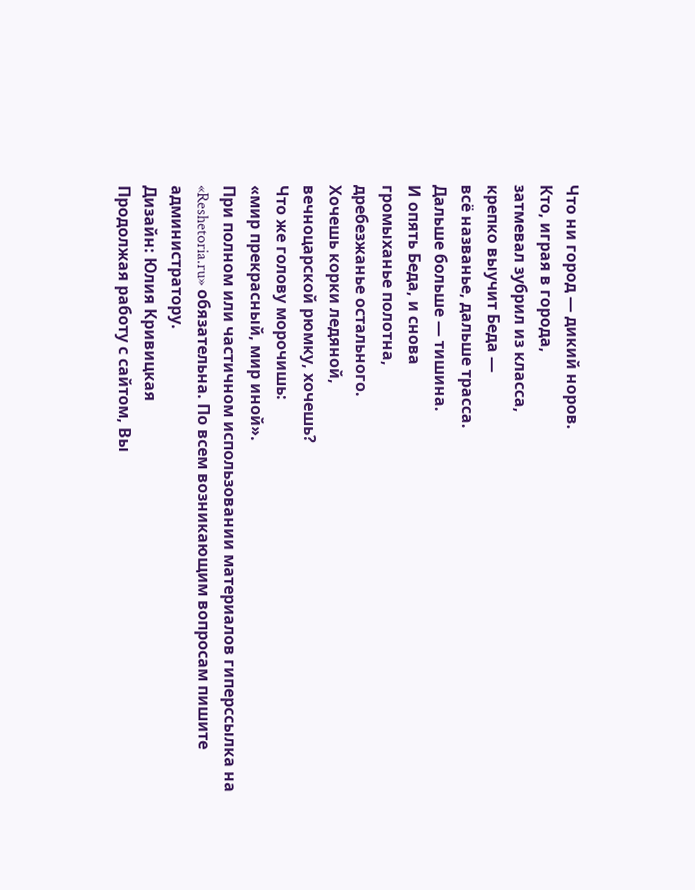Что ни город — дикий норов.
Кто, играя в города,
затмевал зубрил из класса,
крепко выучит Беда —
всё названье, дальше трасса.
Дальше больше — тишина.
И опять Беда, и снова
громыханье полотна,
дребезжанье остального.
Хочешь корки ледяной,
вечноцарской рюмку, хочешь?
Что же голову морочишь:
«мир прекрасный, мир иной».
При полном или частичном использовании материалов гиперссылка на «Reshetoria.ru» обязательна. По всем возникающим вопросам пишите администратору.
Дизайн: Юлия Кривицкая
Продолжая работу с сайтом, Вы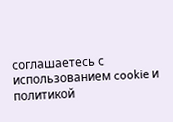соглашаетесь с использованием cookie и политикой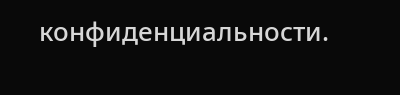конфиденциальности.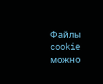Файлы cookie можно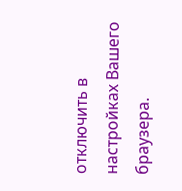отключить в настройках Вашего браузера.